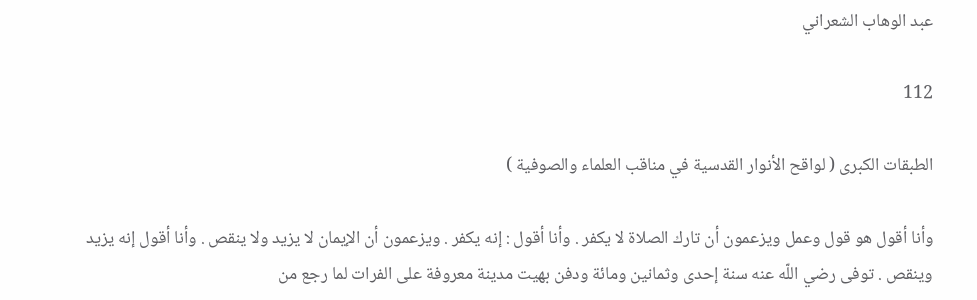عبد الوهاب الشعراني

112

الطبقات الكبرى ( لواقح الأنوار القدسية في مناقب العلماء والصوفية )

وأنا أقول هو قول وعمل ويزعمون أن تارك الصلاة لا يكفر . وأنا أقول : إنه يكفر . ويزعمون أن الإيمان لا يزيد ولا ينقص . وأنا أقول إنه يزيد وينقص . توفى رضي اللّه عنه سنة إحدى وثمانين ومائة ودفن بهيت مدينة معروفة على الفرات لما رجع من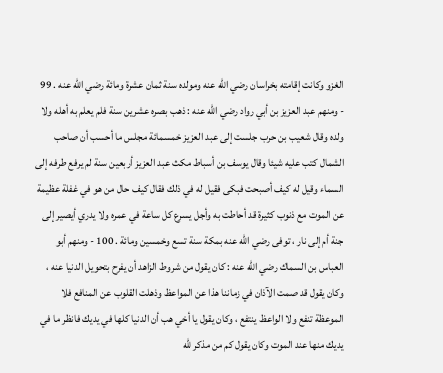الغزو وكانت إقامته بخراسان رضي اللّه عنه ومولده سنة ثمان عشرة ومائة رضي اللّه عنه . 99 - ومنهم عبد العزيز بن أبي رواد رضي اللّه عنه : ذهب بصره عشرين سنة فلم يعلم به أهله ولا ولده وقال شعيب بن حرب جلست إلى عبد العزيز خمسمائة مجلس ما أحسب أن صاحب الشمال كتب عليه شيئا وقال يوسف بن أسباط مكث عبد العزيز أربعين سنة لم يرفع طرفه إلى السماء وقيل له كيف أصبحت فبكى فقيل له في ذلك فقال كيف حال من هو في غفلة عظيمة عن الموت مع ذنوب كثيرة قد أحاطت به وأجل يسرع كل ساعة في عمره ولا يدري أيصير إلى جنة أم إلى نار ، توفى رضي اللّه عنه بمكة سنة تسع وخمسين ومائة . 100 - ومنهم أبو العباس بن السماك رضي اللّه عنه : كان يقول من شروط الزاهد أن يفرح بتحويل الدنيا عنه ، وكان يقول قد صمت الآذان في زماننا هذا عن المواعظ وذهلت القلوب عن المنافع فلا الموعظة تنفع ولا الواعظ ينتفع ، وكان يقول يا أخي هب أن الدنيا كلها في يديك فانظر ما في يديك منها عند الموت وكان يقول كم من مذكر للّه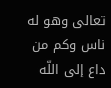تعالى وهو له ناس وكم من داع إلى اللّه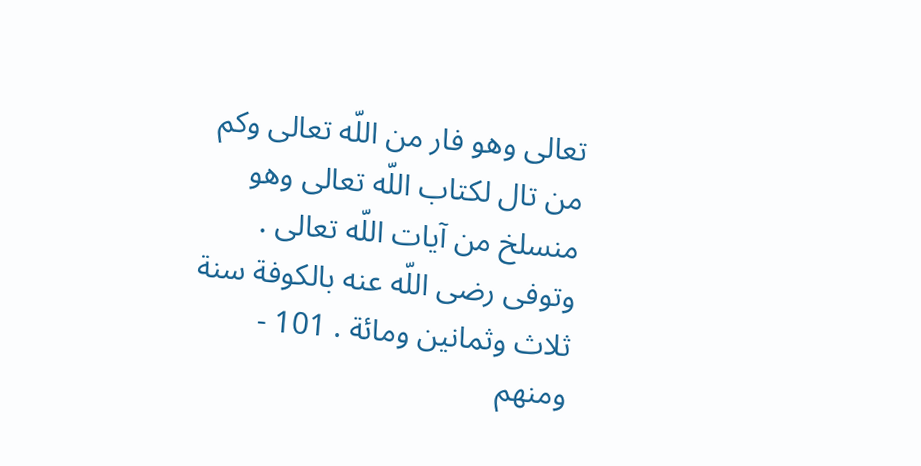تعالى وهو فار من اللّه تعالى وكم من تال لكتاب اللّه تعالى وهو منسلخ من آيات اللّه تعالى . وتوفى رضى اللّه عنه بالكوفة سنة ثلاث وثمانين ومائة . 101 - ومنهم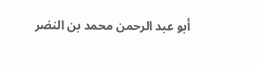أبو عبد الرحمن محمد بن النضر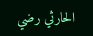الحارثي رضي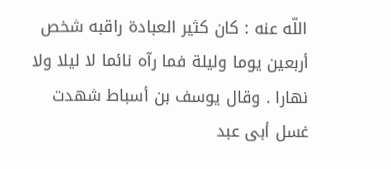اللّه عنه : كان كثير العبادة راقبه شخص أربعين يوما وليلة فما رآه نائما لا ليلا ولا نهارا . وقال يوسف بن أسباط شهدت غسل أبى عبد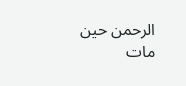الرحمن حين مات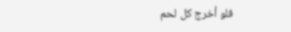فلو أخرج كل لحم